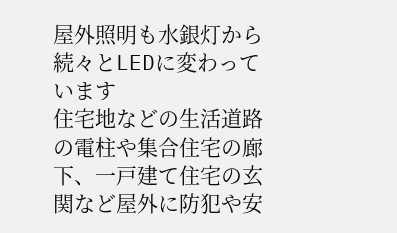屋外照明も水銀灯から続々とLEDに変わっています
住宅地などの生活道路の電柱や集合住宅の廊下、一戸建て住宅の玄関など屋外に防犯や安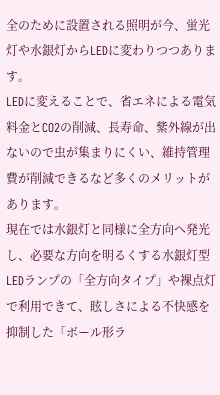全のために設置される照明が今、蛍光灯や水銀灯からLEDに変わりつつあります。
LEDに変えることで、省エネによる電気料金とCO2の削減、長寿命、紫外線が出ないので虫が集まりにくい、維持管理費が削減できるなど多くのメリットがあります。
現在では水銀灯と同様に全方向へ発光し、必要な方向を明るくする水銀灯型LEDランプの「全方向タイプ」や裸点灯で利用できて、眩しさによる不快感を抑制した「ボール形ラ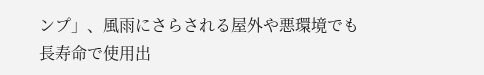ンプ」、風雨にさらされる屋外や悪環境でも長寿命で使用出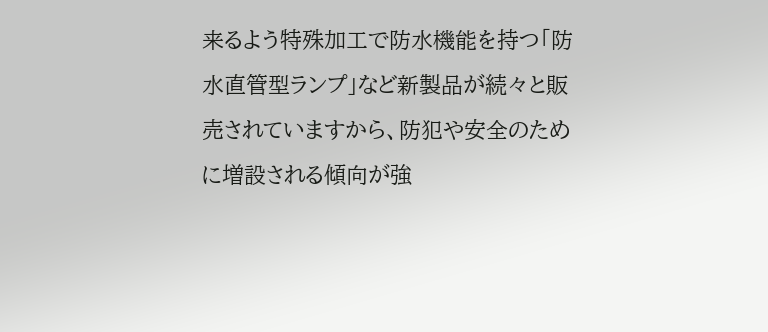来るよう特殊加工で防水機能を持つ「防水直管型ランプ」など新製品が続々と販売されていますから、防犯や安全のために増設される傾向が強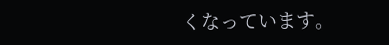くなっています。